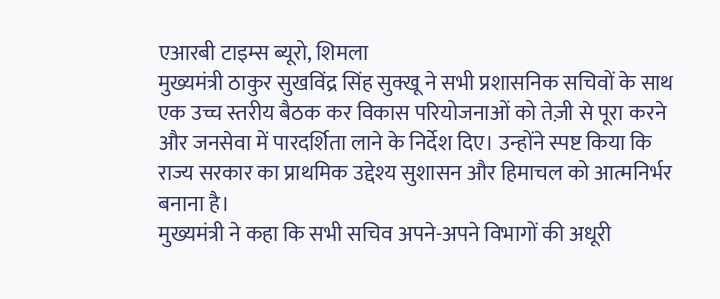एआरबी टाइम्स ब्यूरो, शिमला
मुख्यमंत्री ठाकुर सुखविंद्र सिंह सुक्खू ने सभी प्रशासनिक सचिवों के साथ एक उच्च स्तरीय बैठक कर विकास परियोजनाओं को तेज़ी से पूरा करने और जनसेवा में पारदर्शिता लाने के निर्देश दिए। उन्होंने स्पष्ट किया कि राज्य सरकार का प्राथमिक उद्देश्य सुशासन और हिमाचल को आत्मनिर्भर बनाना है।
मुख्यमंत्री ने कहा कि सभी सचिव अपने-अपने विभागों की अधूरी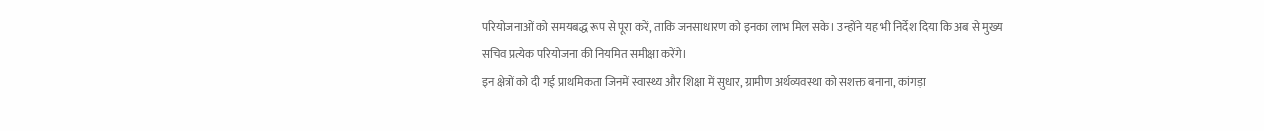परियोजनाओं को समयबद्ध रूप से पूरा करें, ताकि जनसाधारण को इनका लाभ मिल सके। उन्होंने यह भी निर्देश दिया कि अब से मुख्य सचिव प्रत्येक परियोजना की नियमित समीक्षा करेंगे।
इन क्षेत्रों को दी गई प्राथमिकता जिनमें स्वास्थ्य और शिक्षा में सुधार, ग्रामीण अर्थव्यवस्था को सशक्त बनाना, कांगड़ा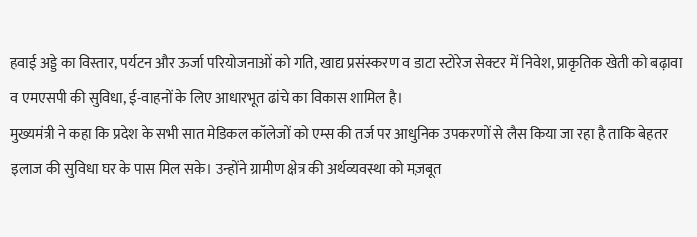हवाई अड्डे का विस्तार, पर्यटन और ऊर्जा परियोजनाओं को गति, खाद्य प्रसंस्करण व डाटा स्टोरेज सेक्टर में निवेश, प्राकृतिक खेती को बढ़ावा व एमएसपी की सुविधा, ई-वाहनों के लिए आधारभूत ढांचे का विकास शामिल है।
मुख्यमंत्री ने कहा कि प्रदेश के सभी सात मेडिकल कॉलेजों को एम्स की तर्ज पर आधुनिक उपकरणों से लैस किया जा रहा है ताकि बेहतर इलाज की सुविधा घर के पास मिल सके। उन्होंने ग्रामीण क्षेत्र की अर्थव्यवस्था को मज़बूत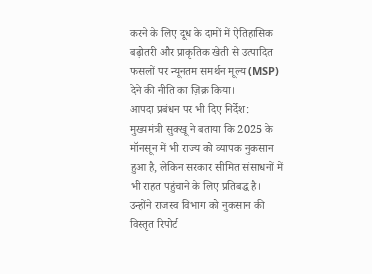करने के लिए दूध के दामों में ऐतिहासिक बढ़ोतरी और प्राकृतिक खेती से उत्पादित फसलों पर न्यूनतम समर्थन मूल्य (MSP) देने की नीति का ज़िक्र किया।
आपदा प्रबंधन पर भी दिए निर्देश:
मुख्यमंत्री सुक्खू ने बताया कि 2025 के मॉनसून में भी राज्य को व्यापक नुकसान हुआ है, लेकिन सरकार सीमित संसाधनों में भी राहत पहुंचाने के लिए प्रतिबद्ध है। उन्होंने राजस्व विभाग को नुकसान की विस्तृत रिपोर्ट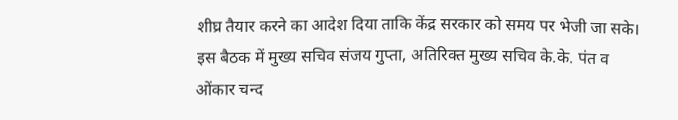शीघ्र तैयार करने का आदेश दिया ताकि केंद्र सरकार को समय पर भेजी जा सके।
इस बैठक में मुख्य सचिव संजय गुप्ता, अतिरिक्त मुख्य सचिव के.के. पंत व ओंकार चन्द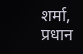शर्मा, प्रधान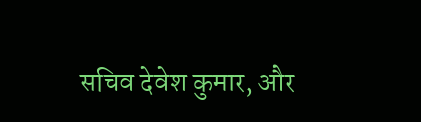सचिव देवेश कुमार, और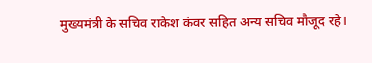मुख्यमंत्री के सचिव राकेश कंवर सहित अन्य सचिव मौजूद रहे।